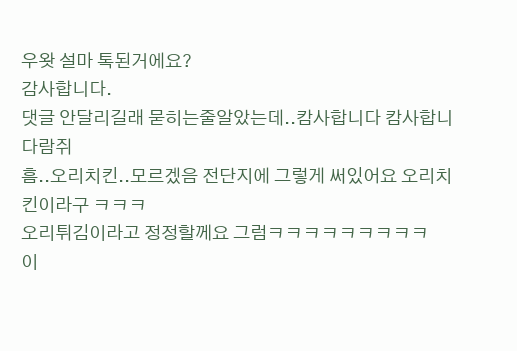우왓 설마 톡된거에요?
감사합니다.
댓글 안달리길래 묻히는줄알았는데..캄사합니다 캄사합니다람쥐
흠..오리치킨..모르겠음 전단지에 그렇게 써있어요 오리치킨이라구 ㅋㅋㅋ
오리튀김이라고 정정할께요 그럼ㅋㅋㅋㅋㅋㅋㅋㅋㅋ
이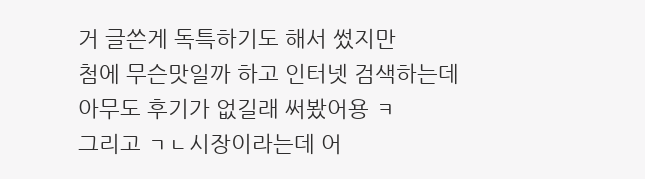거 글쓴게 독특하기도 해서 썼지만
첨에 무슨맛일까 하고 인터넷 검색하는데
아무도 후기가 없길래 써봤어용 ㅋ
그리고 ㄱㄴ시장이라는데 어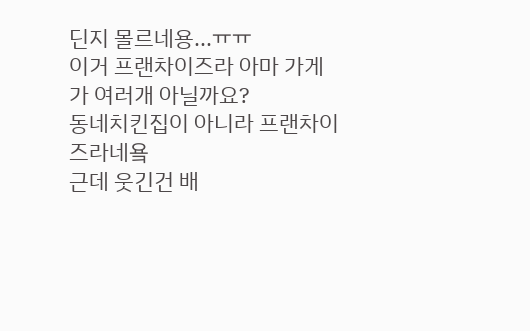딘지 몰르네용...ㅠㅠ
이거 프랜차이즈라 아마 가게가 여러개 아닐까요?
동네치킨집이 아니라 프랜차이즈라네욬
근데 웃긴건 배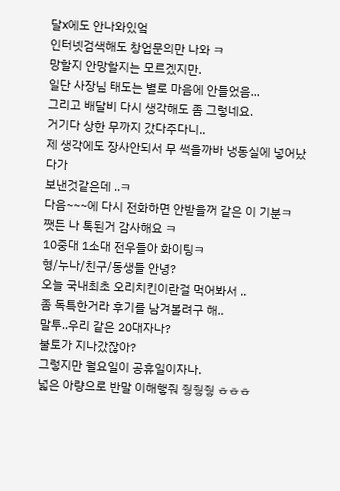달x에도 안나와있엌
인터넷검색해도 창업문의만 나와 ㅋ
망할지 안망할지는 모르겠지만.
일단 사장님 태도는 별로 마음에 안들었음...
그리고 배달비 다시 생각해도 좀 그렇네요.
거기다 상한 무까지 갔다주다니..
제 생각에도 장사안되서 무 썩을까바 냉동실에 넣어났다가
보낸것같은데 ..ㅋ
다음~~~에 다시 전화하면 안받을꺼 같은 이 기분ㅋ
쨋든 나 톡된거 감사해요 ㅋ
10중대 1소대 전우들아 화이팅ㅋ
형/누나/친구/동생들 안녕?
오늘 국내최초 오리치킨이란걸 먹어봐서 ..
좀 독특한거라 후기를 남겨볼려구 해..
말투..우리 같은 20대자나?
불토가 지나갔잖아?
그렇지만 월요일이 공휴일이자나.
넓은 아량으로 반말 이해햏줘 줳줳줳 ㅎㅎㅎ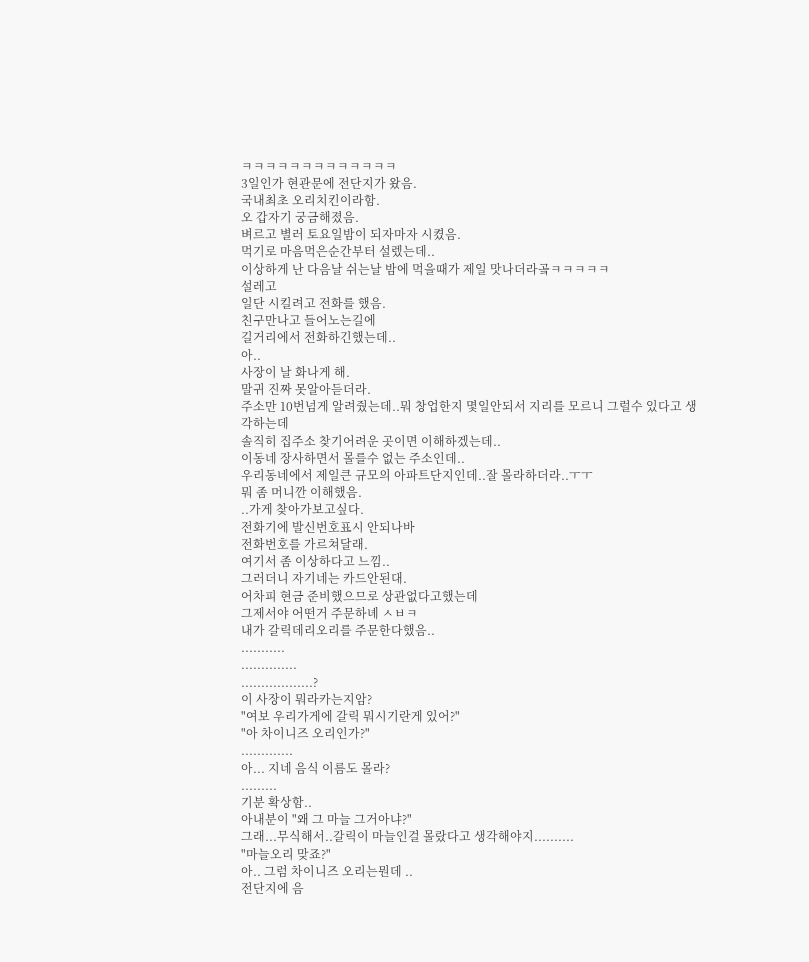ㅋㅋㅋㅋㅋㅋㅋㅋㅋㅋㅋㅋㅋ
3일인가 현관문에 전단지가 왔음.
국내최초 오리치킨이라함.
오 갑자기 궁금해졌음.
벼르고 별러 토요일밤이 되자마자 시켰음.
먹기로 마음먹은순간부터 설렜는데..
이상하게 난 다음날 쉬는날 밤에 먹을때가 제일 맛나더라곸ㅋㅋㅋㅋㅋ
설레고
일단 시킬려고 전화를 했음.
친구만나고 들어노는길에
길거리에서 전화하긴했는데..
아..
사장이 날 화나게 해.
말귀 진짜 못알아듣더라.
주소만 10번넘게 알려줬는데..뭐 창업한지 몇일안되서 지리를 모르니 그럴수 있다고 생각하는데
솔직히 집주소 찾기어려운 곳이면 이해하겠는데..
이동네 장사하면서 몰를수 없는 주소인데..
우리동네에서 제일큰 규모의 아파트단지인데..잘 몰라하더라..ㅜㅜ
뭐 좀 머니깐 이해했음.
..가게 찾아가보고싶다.
전화기에 발신번호표시 안되나바
전화번호를 가르쳐달래.
여기서 좀 이상하다고 느낌..
그러더니 자기네는 카드안된대.
어차피 현금 준비했으므로 상관없다고했는데
그제서야 어떤거 주문하녜 ㅅㅂㅋ
내가 갈릭데리오리를 주문한다했음..
...........
..............
..................?
이 사장이 뭐라카는지암?
"여보 우리가게에 갈릭 뭐시기란게 있어?"
"아 차이니즈 오리인가?"
.............
아... 지네 음식 이름도 몰라?
.........
기분 확상함..
아내분이 "왜 그 마늘 그거아냐?"
그래...무식해서..갈릭이 마늘인걸 몰랐다고 생각해야지..........
"마늘오리 맞죠?"
아.. 그럼 차이니즈 오리는뭔데 ..
전단지에 음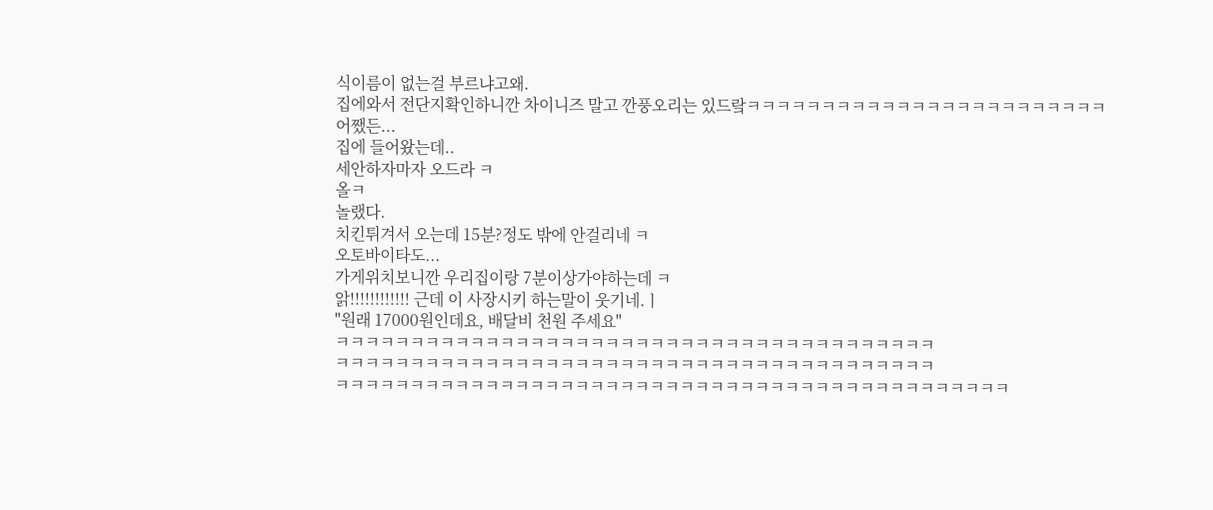식이름이 없는걸 부르냐고왜.
집에와서 전단지확인하니깐 차이니즈 말고 깐풍오리는 있드랔ㅋㅋㅋㅋㅋㅋㅋㅋㅋㅋㅋㅋㅋㅋㅋㅋㅋㅋㅋㅋㅋㅋㅋㅋ
어쨌든...
집에 들어왔는데..
세안하자마자 오드라 ㅋ
올ㅋ
놀랬다.
치킨튀겨서 오는데 15분?정도 밖에 안걸리네 ㅋ
오토바이타도...
가게위치보니깐 우리집이랑 7분이상가야하는데 ㅋ
앍!!!!!!!!!!!! 근데 이 사장시키 하는말이 웃기네.ㅣ
"원래 17000원인데요, 배달비 천원 주세요"
ㅋㅋㅋㅋㅋㅋㅋㅋㅋㅋㅋㅋㅋㅋㅋㅋㅋㅋㅋㅋㅋㅋㅋㅋㅋㅋㅋㅋㅋㅋㅋㅋㅋㅋㅋㅋㅋㅋㅋㅋ
ㅋㅋㅋㅋㅋㅋㅋㅋㅋㅋㅋㅋㅋㅋㅋㅋㅋㅋㅋㅋㅋㅋㅋㅋㅋㅋㅋㅋㅋㅋㅋㅋㅋㅋㅋㅋㅋㅋㅋㅋ
ㅋㅋㅋㅋㅋㅋㅋㅋㅋㅋㅋㅋㅋㅋㅋㅋㅋㅋㅋㅋㅋㅋㅋㅋㅋㅋㅋㅋㅋㅋㅋㅋㅋㅋㅋㅋㅋㅋㅋㅋㅋㅋㅋㅋㅋ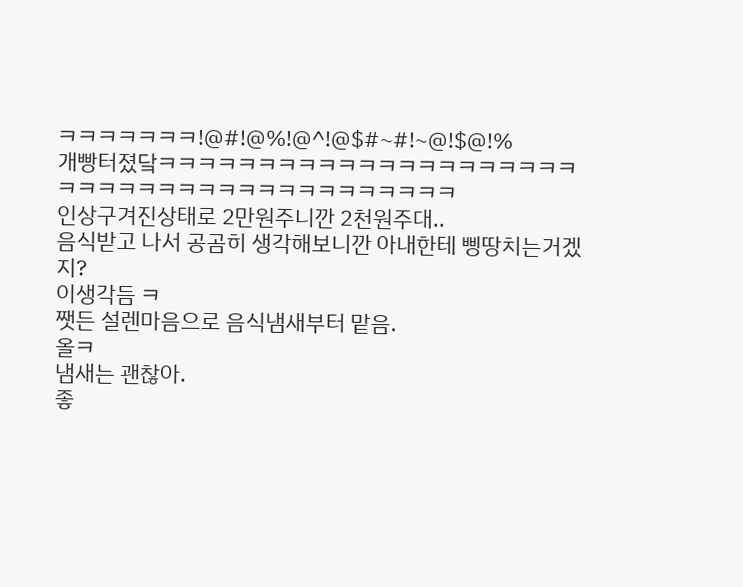ㅋㅋㅋㅋㅋㅋㅋ!@#!@%!@^!@$#~#!~@!$@!%
개빵터졌닼ㅋㅋㅋㅋㅋㅋㅋㅋㅋㅋㅋㅋㅋㅋㅋㅋㅋㅋㅋㅋㅋㅋㅋㅋㅋㅋㅋㅋㅋㅋㅋㅋㅋㅋㅋㅋㅋㅋㅋㅋㅋ
인상구겨진상태로 2만원주니깐 2천원주대..
음식받고 나서 공곰히 생각해보니깐 아내한테 삥땅치는거겠지?
이생각듬 ㅋ
쨋든 설렌마음으로 음식냄새부터 맡음.
올ㅋ
냄새는 괜찮아.
좋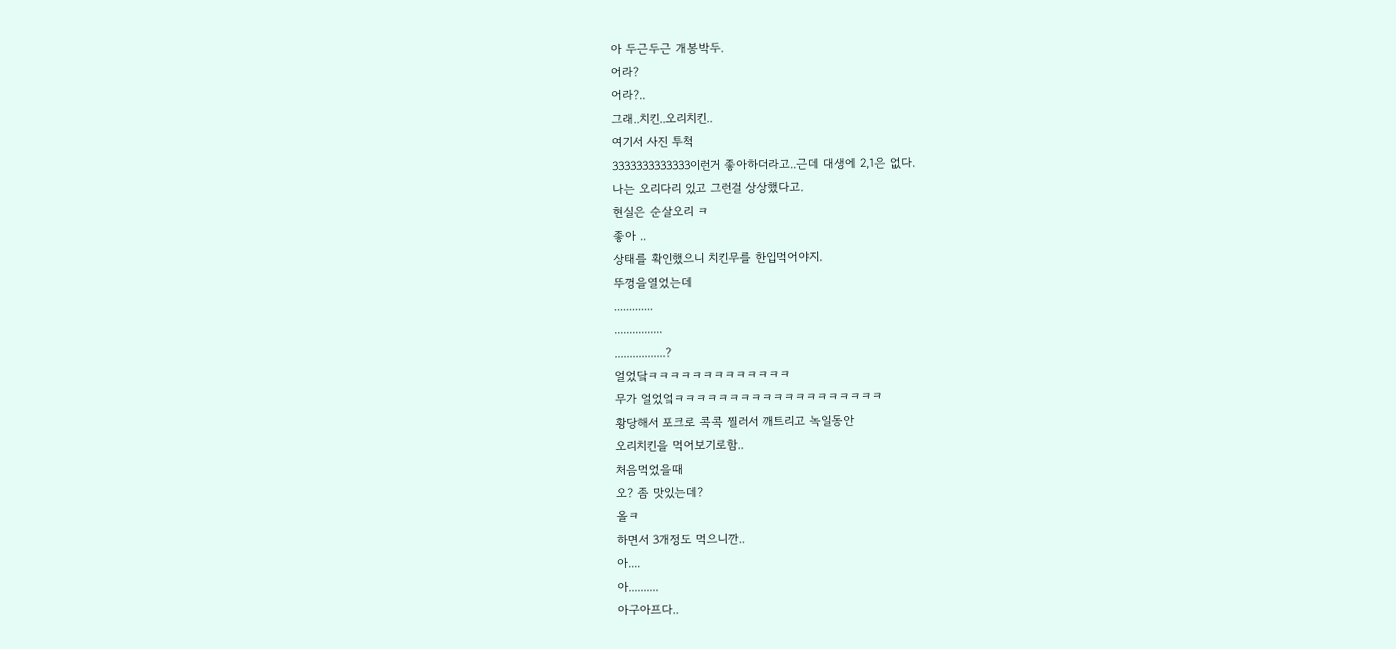아 두근두근 개봉박두.
어라?
어라?..
그래..치킨..오리치킨..
여기서 사진 투척
3333333333333이런거 좋아하더라고..근데 대생에 2,1은 없다.
나는 오리다리 있고 그런걸 상상했다고.
현실은 순살오리 ㅋ
좋아 ..
상태를 확인했으니 치킨무를 한입먹어야지.
뚜껑을열었는데
.............
................
.................?
얼었닼ㅋㅋㅋㅋㅋㅋㅋㅋㅋㅋㅋㅋㅋ
무가 얼었엌ㅋㅋㅋㅋㅋㅋㅋㅋㅋㅋㅋㅋㅋㅋㅋㅋㅋㅋㅋ
황당해서 포크로 콕콕 찔러서 깨트리고 녹일동안
오리치킨을 먹어보기로함..
처음먹었을때
오? 좀 맛있는데?
올ㅋ
하면서 3개정도 먹으니깐..
아....
아..........
아구아프다..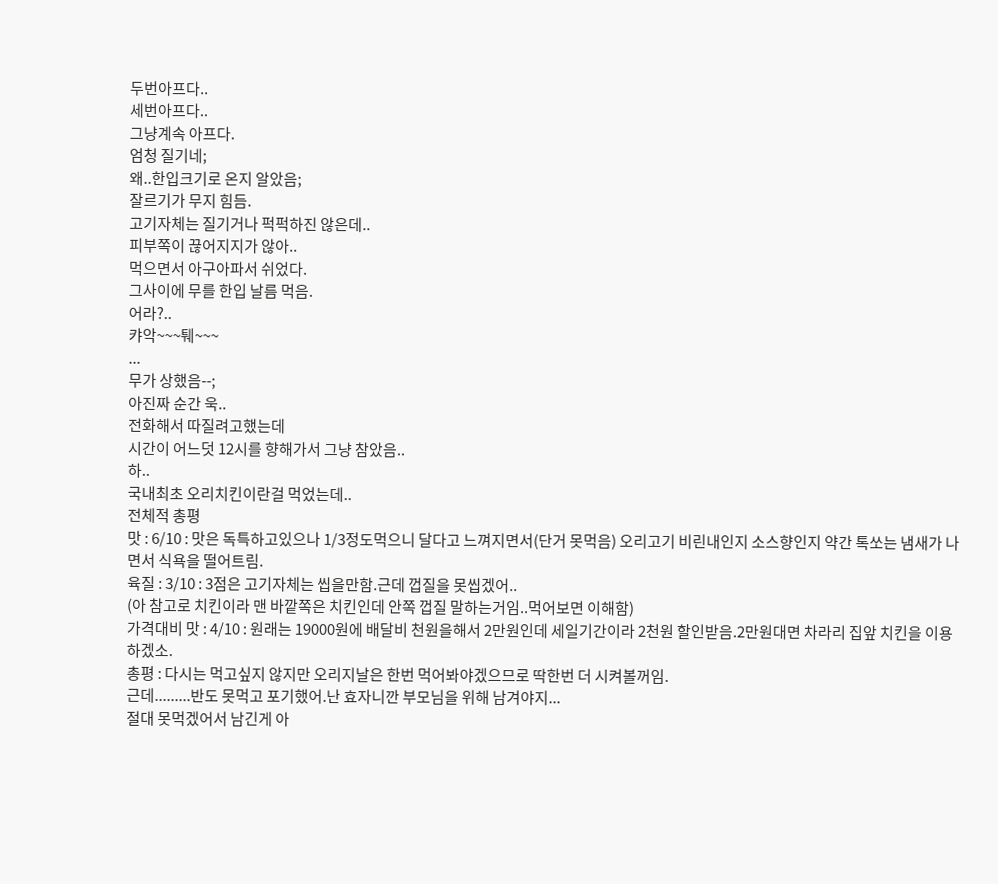두번아프다..
세번아프다..
그냥계속 아프다.
엄청 질기네;
왜..한입크기로 온지 알았음;
잘르기가 무지 힘듬.
고기자체는 질기거나 퍽퍽하진 않은데..
피부쪽이 끊어지지가 않아..
먹으면서 아구아파서 쉬었다.
그사이에 무를 한입 날름 먹음.
어라?..
캬악~~~퉤~~~
...
무가 상했음--;
아진짜 순간 욱..
전화해서 따질려고했는데
시간이 어느덧 12시를 향해가서 그냥 참았음..
하..
국내최초 오리치킨이란걸 먹었는데..
전체적 총평
맛 : 6/10 : 맛은 독특하고있으나 1/3정도먹으니 달다고 느껴지면서(단거 못먹음) 오리고기 비린내인지 소스향인지 약간 톡쏘는 냄새가 나면서 식욕을 떨어트림.
육질 : 3/10 : 3점은 고기자체는 씹을만함.근데 껍질을 못씹겠어..
(아 참고로 치킨이라 맨 바깥쪽은 치킨인데 안쪽 껍질 말하는거임..먹어보면 이해함)
가격대비 맛 : 4/10 : 원래는 19000원에 배달비 천원을해서 2만원인데 세일기간이라 2천원 할인받음.2만원대면 차라리 집앞 치킨을 이용하겠소.
총평 : 다시는 먹고싶지 않지만 오리지날은 한번 먹어봐야겠으므로 딱한번 더 시켜볼꺼임.
근데.........반도 못먹고 포기했어.난 효자니깐 부모님을 위해 남겨야지...
절대 못먹겠어서 남긴게 아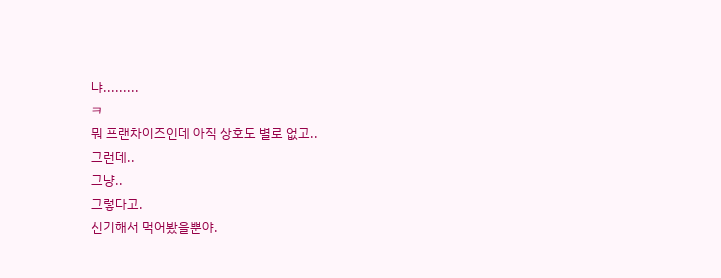냐.........
ㅋ
뭐 프랜차이즈인데 아직 상호도 별로 없고..
그런데..
그냥..
그렇다고.
신기해서 먹어봤을뿐야.